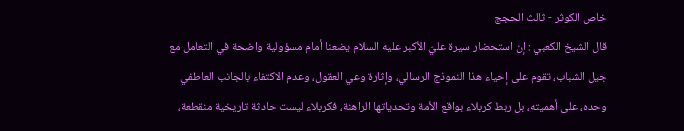خاص الكوثر - ثالث الحجج
قال الشيخ الكعبي : إن استحضار سيرة عليّ الأكبر عليه السلام يضعنا أمام مسؤولية واضحة في التعامل مع جيل الشباب، تقوم على إحياء هذا النموذج الرسالي، وإثارة وعي العقول، وعدم الاكتفاء بالجانب العاطفي وحده، على أهميته، بل ربط كربلاء بواقع الأمة وتحدياتها الراهنة، فكربلاء ليست حادثة تاريخية منقطعة،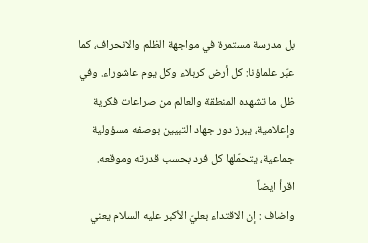بل مدرسة مستمرة في مواجهة الظلم والانحراف، كما عبّر علماؤنا: كل أرض كربلاء وكل يوم عاشوراء. وفي ظل ما تشهده المنطقة والعالم من صراعات فكرية وإعلامية، يبرز دور جهاد التبيين بوصفه مسؤولية جماعية، يتحمّلها كل فرد بحسب قدرته وموقعه.
اقرأ ايضاً
واضاف : إن الاقتداء بعليّ الأكبر عليه السلام يعني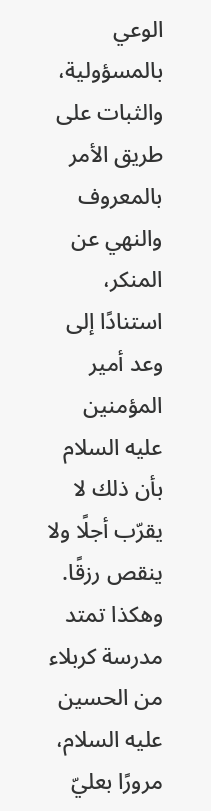الوعي بالمسؤولية، والثبات على طريق الأمر بالمعروف والنهي عن المنكر، استنادًا إلى وعد أمير المؤمنين عليه السلام بأن ذلك لا يقرّب أجلًا ولا ينقص رزقًا. وهكذا تمتد مدرسة كربلاء من الحسين عليه السلام، مرورًا بعليّ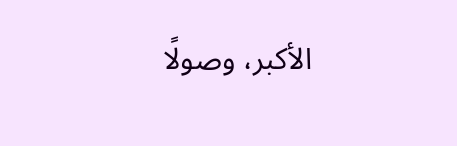الأكبر، وصولًا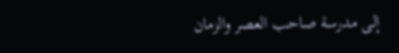إلى مدرسة صاحب العصر والزمان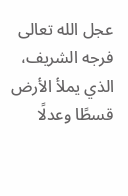عجل الله تعالى فرجه الشريف، الذي يملأ الأرض قسطًا وعدلًا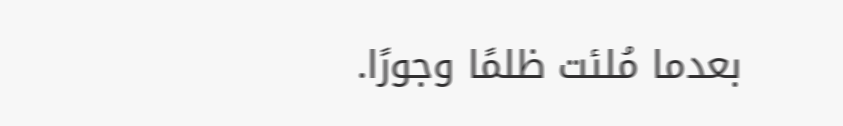بعدما مُلئت ظلمًا وجورًا.